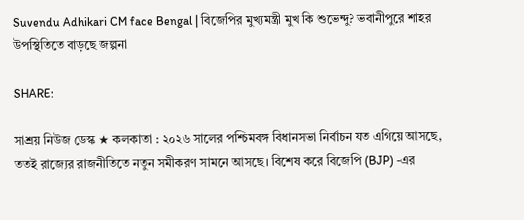Suvendu Adhikari CM face Bengal | বিজেপির মুখ্যমন্ত্রী মুখ কি শুভেন্দু? ভবানীপুরে শাহর উপস্থিতিতে বাড়ছে জল্পনা

SHARE:

সাশ্রয় নিউজ ডেস্ক ★ কলকাতা : ২০২৬ সালের পশ্চিমবঙ্গ বিধানসভা নির্বাচন যত এগিয়ে আসছে, ততই রাজ্যের রাজনীতিতে নতুন সমীকরণ সামনে আসছে। বিশেষ করে বিজেপি (BJP) -এর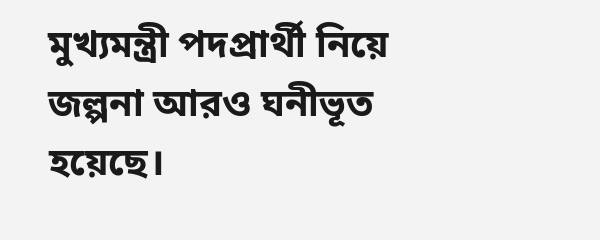মুখ্যমন্ত্রী পদপ্রার্থী নিয়ে জল্পনা আরও ঘনীভূত হয়েছে।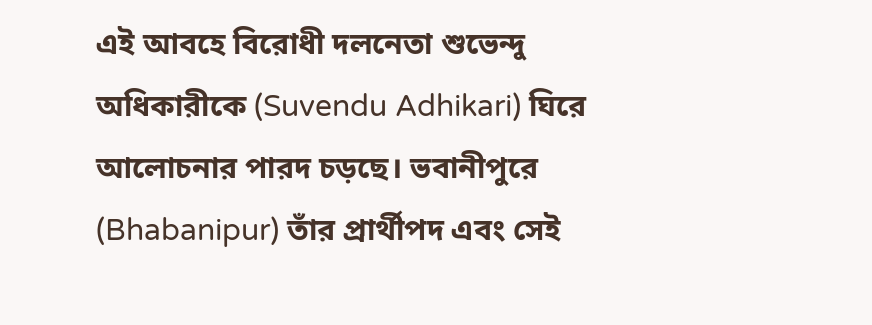এই আবহে বিরোধী দলনেতা শুভেন্দু অধিকারীকে (Suvendu Adhikari) ঘিরে আলোচনার পারদ চড়ছে। ভবানীপুরে (Bhabanipur) তাঁর প্রার্থীপদ এবং সেই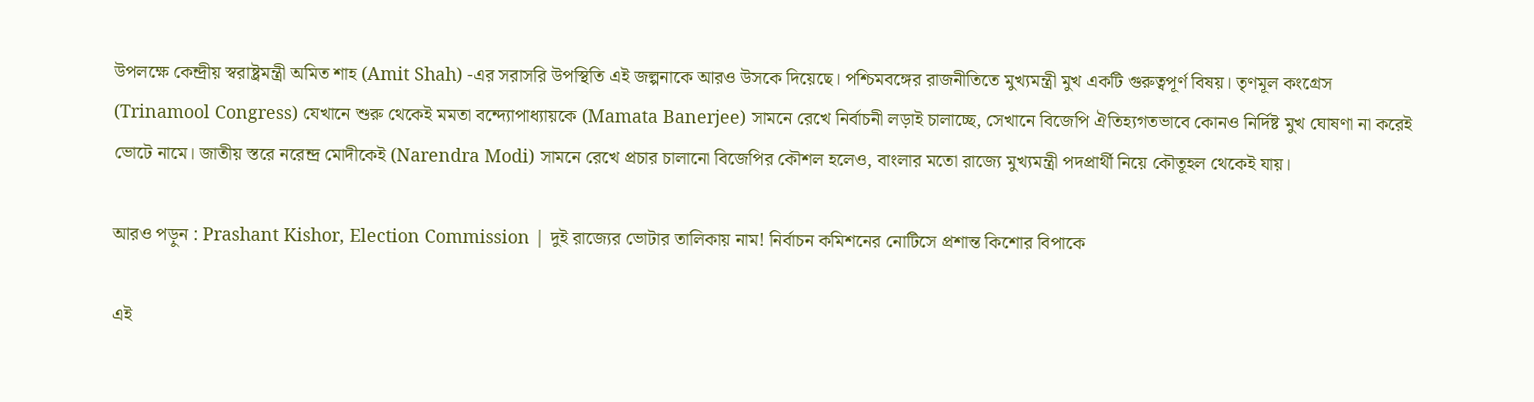উপলক্ষে কেন্দ্রীয় স্বরাষ্ট্রমন্ত্রী অমিত শাহ (Amit Shah) -এর সরাসরি উপস্থিতি এই জল্পনাকে আরও উসকে দিয়েছে। পশ্চিমবঙ্গের রাজনীতিতে মুখ্যমন্ত্রী মুখ একটি গুরুত্বপূর্ণ বিষয়। তৃণমূল কংগ্রেস (Trinamool Congress) যেখানে শুরু থেকেই মমতা বন্দ্যোপাধ্যায়কে (Mamata Banerjee) সামনে রেখে নির্বাচনী লড়াই চালাচ্ছে, সেখানে বিজেপি ঐতিহ্যগতভাবে কোনও নির্দিষ্ট মুখ ঘোষণা না করেই ভোটে নামে। জাতীয় স্তরে নরেন্দ্র মোদীকেই (Narendra Modi) সামনে রেখে প্রচার চালানো বিজেপির কৌশল হলেও, বাংলার মতো রাজ্যে মুখ্যমন্ত্রী পদপ্রার্থী নিয়ে কৌতূহল থেকেই যায়।

আরও পড়ুন : Prashant Kishor, Election Commission | দুই রাজ্যের ভোটার তালিকায় নাম! নির্বাচন কমিশনের নোটিসে প্রশান্ত কিশোর বিপাকে

এই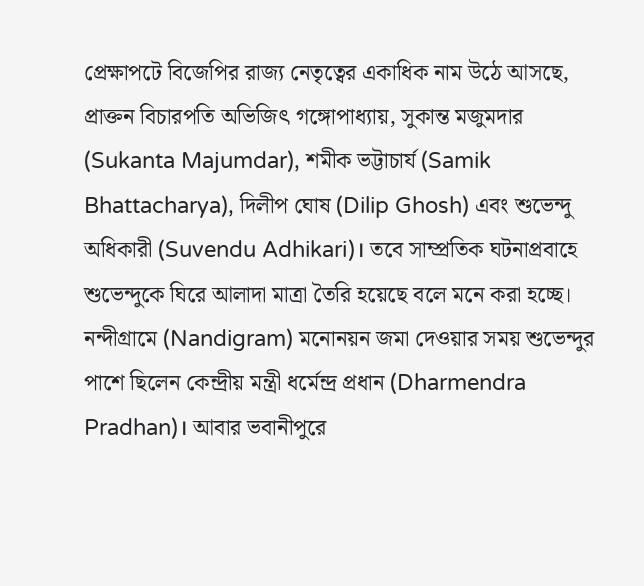প্রেক্ষাপটে বিজেপির রাজ্য নেতৃত্বের একাধিক নাম উঠে আসছে, প্রাক্তন বিচারপতি অভিজিৎ গঙ্গোপাধ্যায়, সুকান্ত মজুমদার (Sukanta Majumdar), শমীক ভট্টাচার্য (Samik Bhattacharya), দিলীপ ঘোষ (Dilip Ghosh) এবং শুভেন্দু অধিকারী (Suvendu Adhikari)। তবে সাম্প্রতিক ঘটনাপ্রবাহে শুভেন্দুকে ঘিরে আলাদা মাত্রা তৈরি হয়েছে বলে মনে করা হচ্ছে। নন্দীগ্রামে (Nandigram) মনোনয়ন জমা দেওয়ার সময় শুভেন্দুর পাশে ছিলেন কেন্দ্রীয় মন্ত্রী ধর্মেন্দ্র প্রধান (Dharmendra Pradhan)। আবার ভবানীপুরে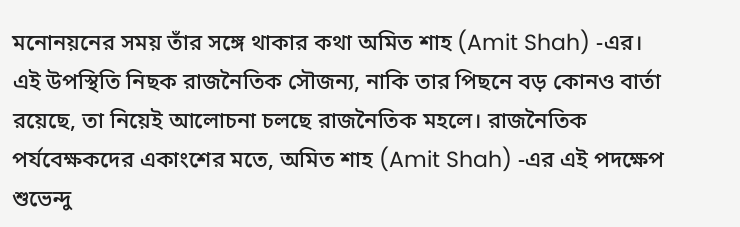মনোনয়নের সময় তাঁর সঙ্গে থাকার কথা অমিত শাহ (Amit Shah) -এর। এই উপস্থিতি নিছক রাজনৈতিক সৌজন্য, নাকি তার পিছনে বড় কোনও বার্তা রয়েছে, তা নিয়েই আলোচনা চলছে রাজনৈতিক মহলে। রাজনৈতিক পর্যবেক্ষকদের একাংশের মতে, অমিত শাহ (Amit Shah) -এর এই পদক্ষেপ শুভেন্দু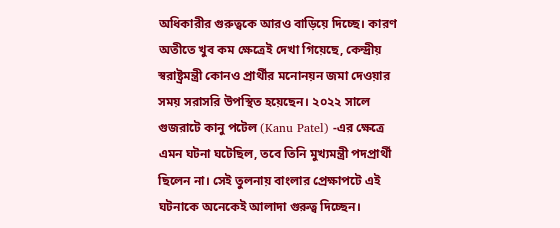অধিকারীর গুরুত্বকে আরও বাড়িয়ে দিচ্ছে। কারণ অতীতে খুব কম ক্ষেত্রেই দেখা গিয়েছে, কেন্দ্রীয় স্বরাষ্ট্রমন্ত্রী কোনও প্রার্থীর মনোনয়ন জমা দেওয়ার সময় সরাসরি উপস্থিত হয়েছেন। ২০২২ সালে গুজরাটে কানু পটেল (Kanu Patel) -এর ক্ষেত্রে এমন ঘটনা ঘটেছিল, তবে তিনি মুখ্যমন্ত্রী পদপ্রার্থী ছিলেন না। সেই তুলনায় বাংলার প্রেক্ষাপটে এই ঘটনাকে অনেকেই আলাদা গুরুত্ব দিচ্ছেন।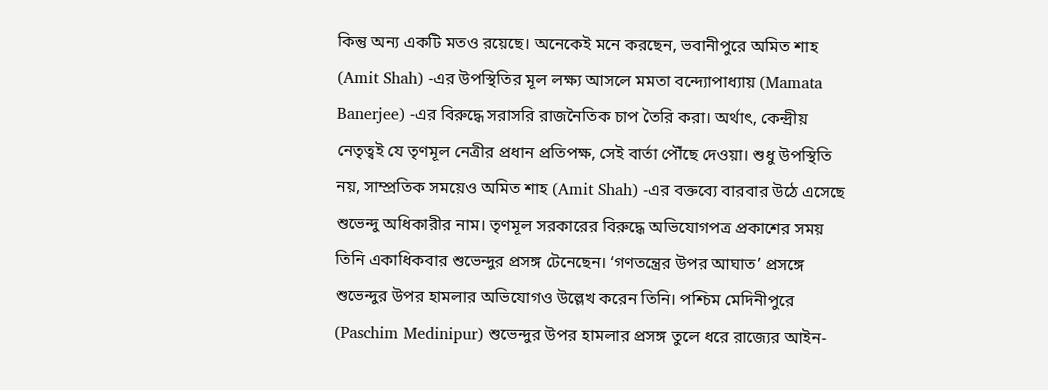কিন্তু অন্য একটি মতও রয়েছে। অনেকেই মনে করছেন, ভবানীপুরে অমিত শাহ (Amit Shah) -এর উপস্থিতির মূল লক্ষ্য আসলে মমতা বন্দ্যোপাধ্যায় (Mamata Banerjee) -এর বিরুদ্ধে সরাসরি রাজনৈতিক চাপ তৈরি করা। অর্থাৎ, কেন্দ্রীয় নেতৃত্বই যে তৃণমূল নেত্রীর প্রধান প্রতিপক্ষ, সেই বার্তা পৌঁছে দেওয়া। শুধু উপস্থিতি নয়, সাম্প্রতিক সময়েও অমিত শাহ (Amit Shah) -এর বক্তব্যে বারবার উঠে এসেছে শুভেন্দু অধিকারীর নাম। তৃণমূল সরকারের বিরুদ্ধে অভিযোগপত্র প্রকাশের সময় তিনি একাধিকবার শুভেন্দুর প্রসঙ্গ টেনেছেন। ‘গণতন্ত্রের উপর আঘাত’ প্রসঙ্গে শুভেন্দুর উপর হামলার অভিযোগও উল্লেখ করেন তিনি। পশ্চিম মেদিনীপুরে (Paschim Medinipur) শুভেন্দুর উপর হামলার প্রসঙ্গ তুলে ধরে রাজ্যের আইন-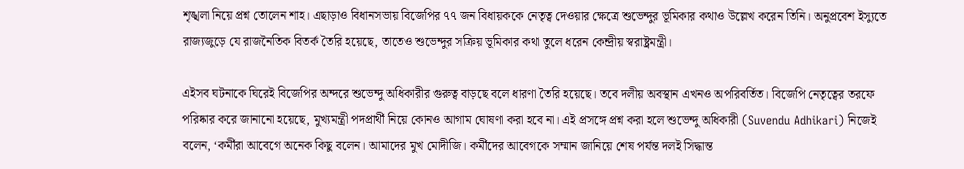শৃঙ্খলা নিয়ে প্রশ্ন তোলেন শাহ। এছাড়াও বিধানসভায় বিজেপির ৭৭ জন বিধায়ককে নেতৃত্ব দেওয়ার ক্ষেত্রে শুভেন্দুর ভূমিকার কথাও উল্লেখ করেন তিনি। অনুপ্রবেশ ইস্যুতে রাজ্যজুড়ে যে রাজনৈতিক বিতর্ক তৈরি হয়েছে, তাতেও শুভেন্দুর সক্রিয় ভূমিকার কথা তুলে ধরেন কেন্দ্রীয় স্বরাষ্ট্রমন্ত্রী।

এইসব ঘটনাকে ঘিরেই বিজেপির অন্দরে শুভেন্দু অধিকারীর গুরুত্ব বাড়ছে বলে ধারণা তৈরি হয়েছে। তবে দলীয় অবস্থান এখনও অপরিবর্তিত। বিজেপি নেতৃত্বের তরফে পরিষ্কার করে জানানো হয়েছে, মুখ্যমন্ত্রী পদপ্রার্থী নিয়ে কোনও আগাম ঘোষণা করা হবে না। এই প্রসঙ্গে প্রশ্ন করা হলে শুভেন্দু অধিকারী (Suvendu Adhikari) নিজেই বলেন, ‘কর্মীরা আবেগে অনেক কিছু বলেন। আমাদের মুখ মোদীজি। কর্মীদের আবেগকে সম্মান জানিয়ে শেষ পর্যন্ত দলই সিদ্ধান্ত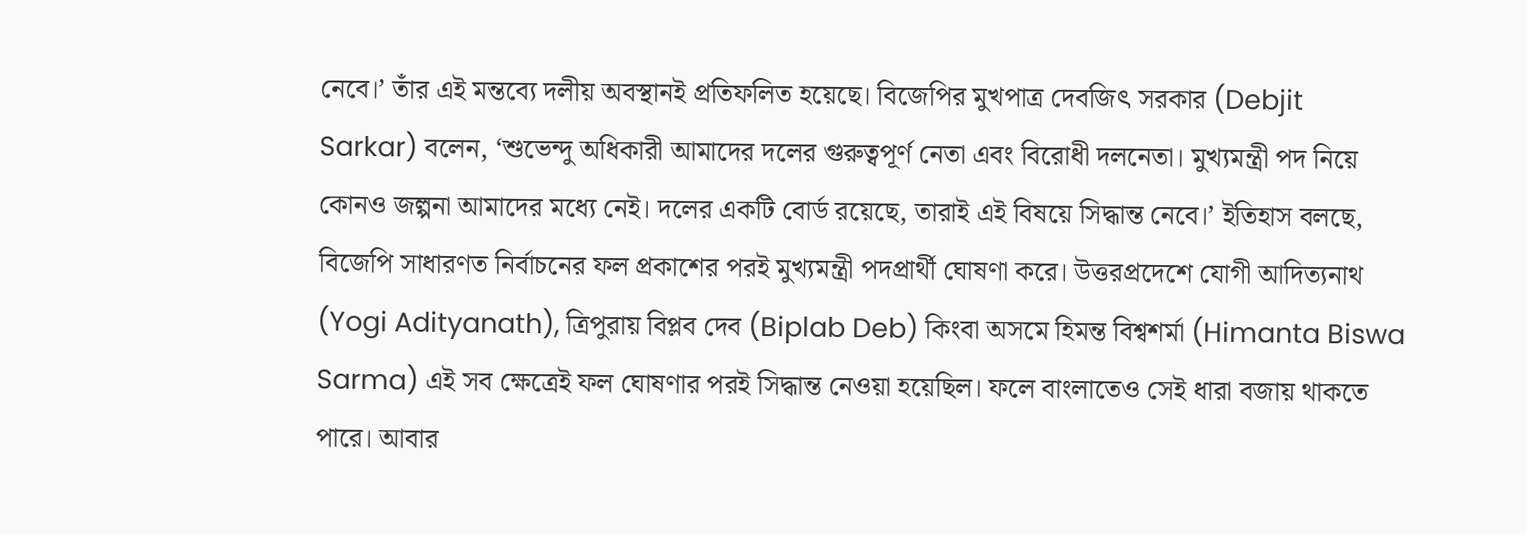নেবে।’ তাঁর এই মন্তব্যে দলীয় অবস্থানই প্রতিফলিত হয়েছে। বিজেপির মুখপাত্র দেবজিৎ সরকার (Debjit Sarkar) বলেন, ‘শুভেন্দু অধিকারী আমাদের দলের গুরুত্বপূর্ণ নেতা এবং বিরোধী দলনেতা। মুখ্যমন্ত্রী পদ নিয়ে কোনও জল্পনা আমাদের মধ্যে নেই। দলের একটি বোর্ড রয়েছে, তারাই এই বিষয়ে সিদ্ধান্ত নেবে।’ ইতিহাস বলছে, বিজেপি সাধারণত নির্বাচনের ফল প্রকাশের পরই মুখ্যমন্ত্রী পদপ্রার্থী ঘোষণা করে। উত্তরপ্রদেশে যোগী আদিত্যনাথ (Yogi Adityanath), ত্রিপুরায় বিপ্লব দেব (Biplab Deb) কিংবা অসমে হিমন্ত বিশ্বশর্মা (Himanta Biswa Sarma) এই সব ক্ষেত্রেই ফল ঘোষণার পরই সিদ্ধান্ত নেওয়া হয়েছিল। ফলে বাংলাতেও সেই ধারা বজায় থাকতে পারে। আবার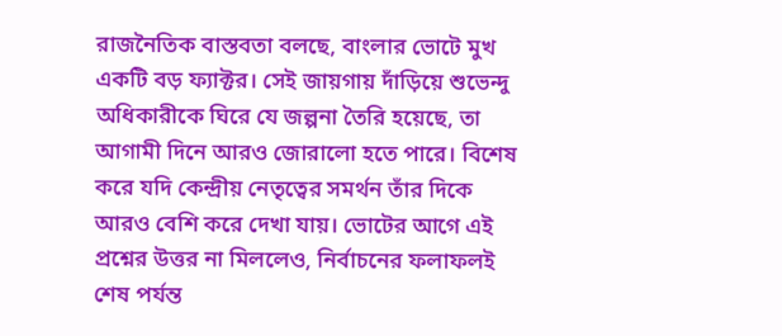রাজনৈতিক বাস্তবতা বলছে, বাংলার ভোটে মুখ একটি বড় ফ্যাক্টর। সেই জায়গায় দাঁড়িয়ে শুভেন্দু অধিকারীকে ঘিরে যে জল্পনা তৈরি হয়েছে, তা আগামী দিনে আরও জোরালো হতে পারে। বিশেষ করে যদি কেন্দ্রীয় নেতৃত্বের সমর্থন তাঁর দিকে আরও বেশি করে দেখা যায়। ভোটের আগে এই প্রশ্নের উত্তর না মিললেও, নির্বাচনের ফলাফলই শেষ পর্যন্ত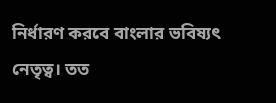নির্ধারণ করবে বাংলার ভবিষ্যৎ নেতৃত্ব। তত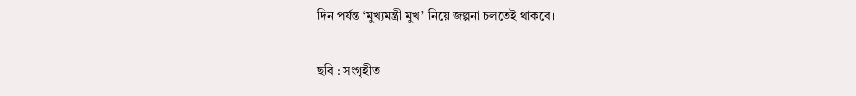দিন পর্যন্ত ‘মুখ্যমন্ত্রী মুখ’ নিয়ে জল্পনা চলতেই থাকবে।

ছবি : সংগৃহীত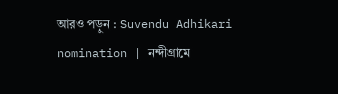আরও পড়ুন : Suvendu Adhikari nomination | নন্দীগ্রামে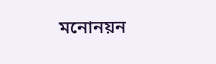মনোনয়ন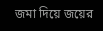জমা দিয়ে জয়ের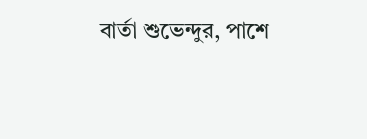বার্তা শুভেন্দুর, পাশে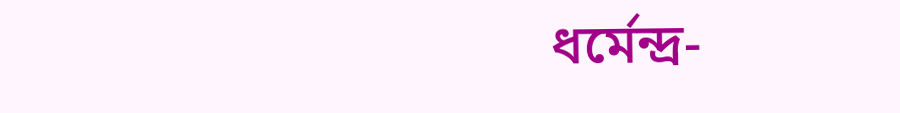ধর্মেন্দ্র-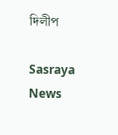দিলীপ

Sasraya News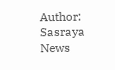Author: Sasraya News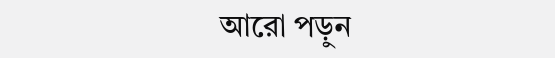আরো পড়ুন